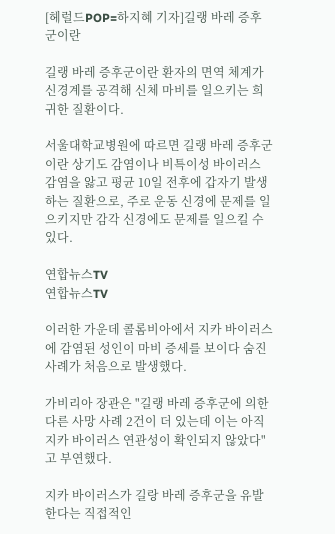[헤럴드POP=하지혜 기자]길랭 바레 증후군이란

길랭 바레 증후군이란 환자의 면역 체계가 신경계를 공격해 신체 마비를 일으키는 희귀한 질환이다.

서울대학교병원에 따르면 길랭 바레 증후군이란 상기도 감염이나 비특이성 바이러스 감염을 앓고 평균 10일 전후에 갑자기 발생하는 질환으로, 주로 운동 신경에 문제를 일으키지만 감각 신경에도 문제를 일으킬 수 있다.

연합뉴스TV
연합뉴스TV

이러한 가운데 콜롬비아에서 지카 바이러스에 감염된 성인이 마비 증세를 보이다 숨진 사례가 처음으로 발생했다.

가비리아 장관은 "길랭 바레 증후군에 의한 다른 사망 사례 2건이 더 있는데 이는 아직 지카 바이러스 연관성이 확인되지 않았다"고 부연했다.

지카 바이러스가 길랑 바레 증후군을 유발한다는 직접적인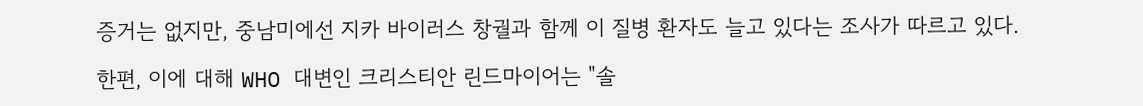증거는 없지만, 중남미에선 지카 바이러스 창궐과 함께 이 질병 환자도 늘고 있다는 조사가 따르고 있다.

한편, 이에 대해 WHO 대변인 크리스티안 린드마이어는 "솔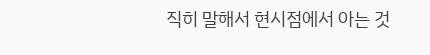직히 말해서 현시점에서 아는 것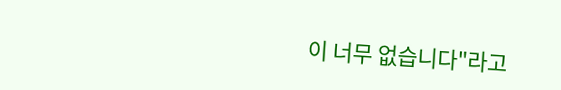이 너무 없습니다"라고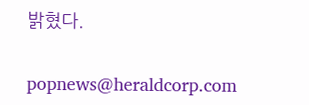밝혔다.


popnews@heraldcorp.com